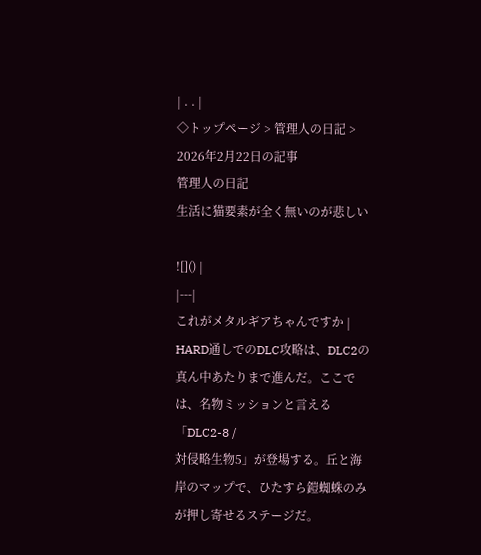| . . |
◇トップページ > 管理人の日記 > 2026年2月22日の記事
管理人の日記
生活に猫要素が全く無いのが悲しい

![]() |
|---|
これがメタルギアちゃんですか |
HARD通しでのDLC攻略は、DLC2の真ん中あたりまで進んだ。ここでは、名物ミッションと言える「DLC2-8 /
対侵略生物5」が登場する。丘と海岸のマップで、ひたすら鎧蜘蛛のみが押し寄せるステージだ。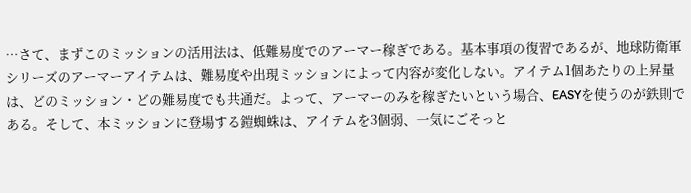…さて、まずこのミッションの活用法は、低難易度でのアーマー稼ぎである。基本事項の復習であるが、地球防衛軍シリーズのアーマーアイテムは、難易度や出現ミッションによって内容が変化しない。アイテム1個あたりの上昇量は、どのミッション・どの難易度でも共通だ。よって、アーマーのみを稼ぎたいという場合、EASYを使うのが鉄則である。そして、本ミッションに登場する鎧蜘蛛は、アイテムを3個弱、一気にごそっと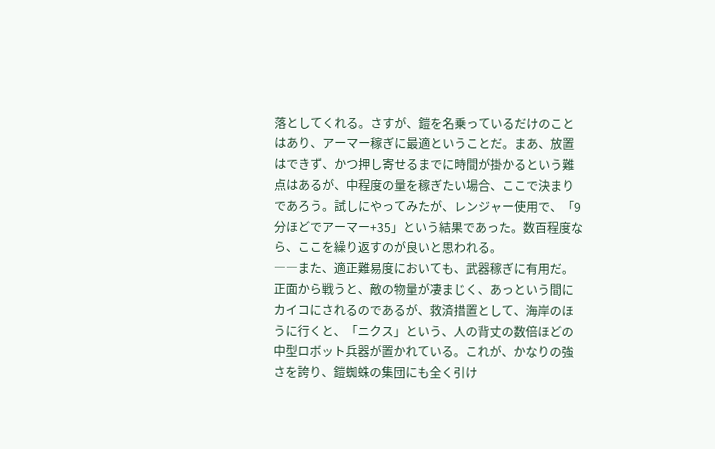落としてくれる。さすが、鎧を名乗っているだけのことはあり、アーマー稼ぎに最適ということだ。まあ、放置はできず、かつ押し寄せるまでに時間が掛かるという難点はあるが、中程度の量を稼ぎたい場合、ここで決まりであろう。試しにやってみたが、レンジャー使用で、「9分ほどでアーマー+35」という結果であった。数百程度なら、ここを繰り返すのが良いと思われる。
――また、適正難易度においても、武器稼ぎに有用だ。正面から戦うと、敵の物量が凄まじく、あっという間にカイコにされるのであるが、救済措置として、海岸のほうに行くと、「ニクス」という、人の背丈の数倍ほどの中型ロボット兵器が置かれている。これが、かなりの強さを誇り、鎧蜘蛛の集団にも全く引け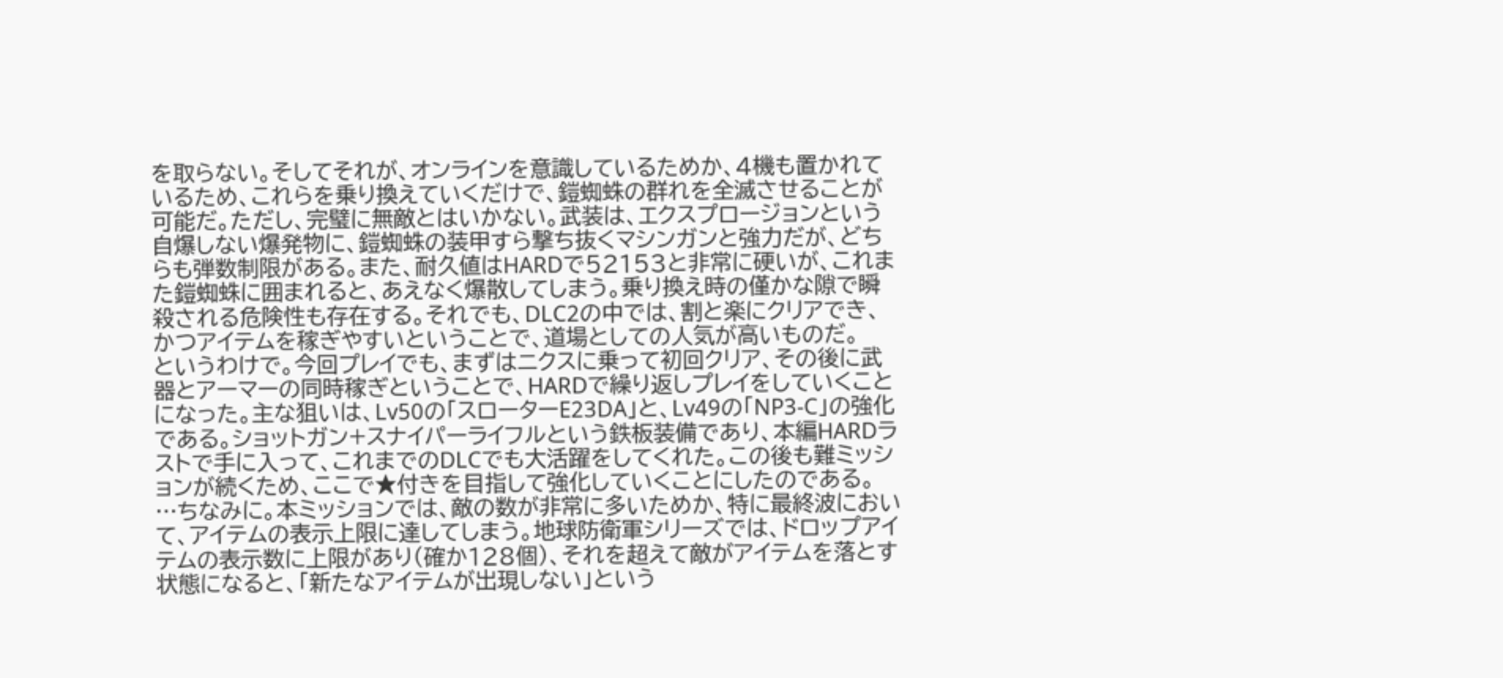を取らない。そしてそれが、オンラインを意識しているためか、4機も置かれているため、これらを乗り換えていくだけで、鎧蜘蛛の群れを全滅させることが可能だ。ただし、完璧に無敵とはいかない。武装は、エクスプロージョンという自爆しない爆発物に、鎧蜘蛛の装甲すら撃ち抜くマシンガンと強力だが、どちらも弾数制限がある。また、耐久値はHARDで52153と非常に硬いが、これまた鎧蜘蛛に囲まれると、あえなく爆散してしまう。乗り換え時の僅かな隙で瞬殺される危険性も存在する。それでも、DLC2の中では、割と楽にクリアでき、かつアイテムを稼ぎやすいということで、道場としての人気が高いものだ。
というわけで。今回プレイでも、まずはニクスに乗って初回クリア、その後に武器とアーマーの同時稼ぎということで、HARDで繰り返しプレイをしていくことになった。主な狙いは、Lv50の「スローターE23DA」と、Lv49の「NP3-C」の強化である。ショットガン+スナイパーライフルという鉄板装備であり、本編HARDラストで手に入って、これまでのDLCでも大活躍をしてくれた。この後も難ミッションが続くため、ここで★付きを目指して強化していくことにしたのである。
…ちなみに。本ミッションでは、敵の数が非常に多いためか、特に最終波において、アイテムの表示上限に達してしまう。地球防衛軍シリーズでは、ドロップアイテムの表示数に上限があり(確か128個)、それを超えて敵がアイテムを落とす状態になると、「新たなアイテムが出現しない」という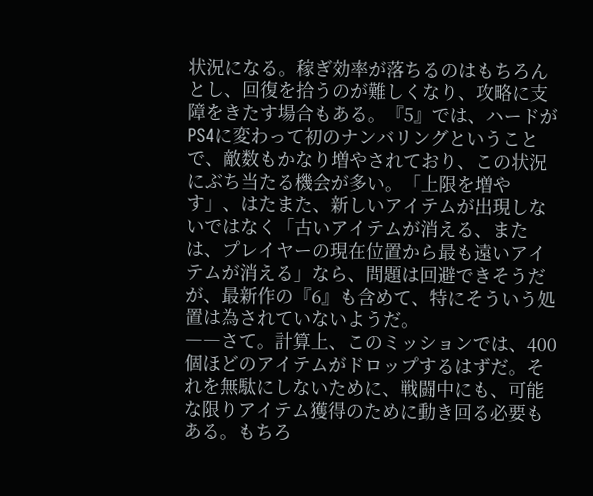状況になる。稼ぎ効率が落ちるのはもちろんとし、回復を拾うのが難しくなり、攻略に支障をきたす場合もある。『5』では、ハードがPS4に変わって初のナンバリングということで、敵数もかなり増やされており、この状況にぶち当たる機会が多い。「上限を増やす」、はたまた、新しいアイテムが出現しないではなく「古いアイテムが消える、または、プレイヤーの現在位置から最も遠いアイテムが消える」なら、問題は回避できそうだが、最新作の『6』も含めて、特にそういう処置は為されていないようだ。
――さて。計算上、このミッションでは、400個ほどのアイテムがドロップするはずだ。それを無駄にしないために、戦闘中にも、可能な限りアイテム獲得のために動き回る必要もある。もちろ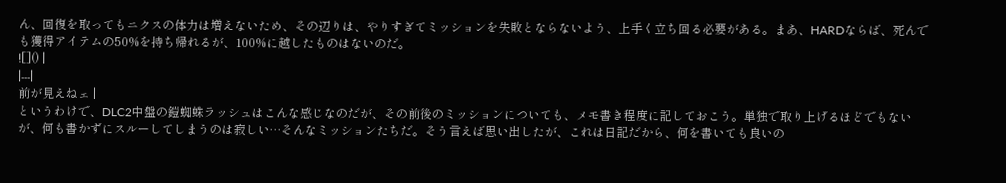ん、回復を取ってもニクスの体力は増えないため、その辺りは、やりすぎてミッションを失敗とならないよう、上手く立ち回る必要がある。まあ、HARDならば、死んでも獲得アイテムの50%を持ち帰れるが、100%に越したものはないのだ。
![]() |
|---|
前が見えねェ |
というわけで、DLC2中盤の鎧蜘蛛ラッシュはこんな感じなのだが、その前後のミッションについても、メモ書き程度に記しておこう。単独で取り上げるほどでもないが、何も書かずにスルーしてしまうのは寂しい…そんなミッションたちだ。そう言えば思い出したが、これは日記だから、何を書いても良いの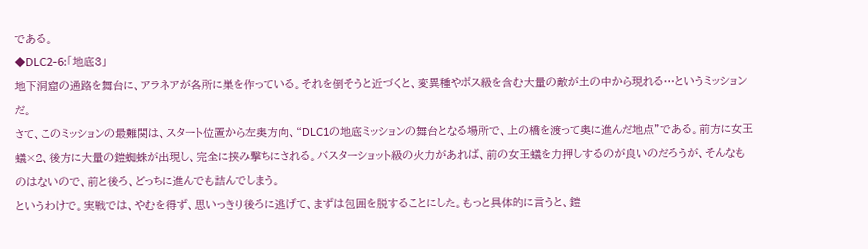である。
◆DLC2-6:「地底3」
地下洞窟の通路を舞台に、アラネアが各所に巣を作っている。それを倒そうと近づくと、変異種やボス級を含む大量の敵が土の中から現れる…というミッションだ。
さて、このミッションの最難関は、スタート位置から左奥方向、“DLC1の地底ミッションの舞台となる場所で、上の橋を渡って奥に進んだ地点”である。前方に女王蟻×2、後方に大量の鎧蜘蛛が出現し、完全に挟み撃ちにされる。バスターショット級の火力があれば、前の女王蟻を力押しするのが良いのだろうが、そんなものはないので、前と後ろ、どっちに進んでも詰んでしまう。
というわけで。実戦では、やむを得ず、思いっきり後ろに逃げて、まずは包囲を脱することにした。もっと具体的に言うと、鎧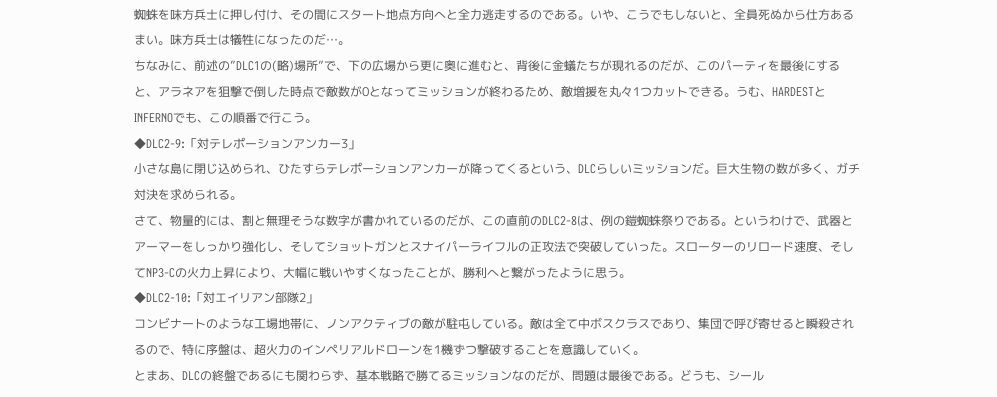蜘蛛を味方兵士に押し付け、その間にスタート地点方向へと全力逃走するのである。いや、こうでもしないと、全員死ぬから仕方あるまい。味方兵士は犠牲になったのだ…。
ちなみに、前述の”DLC1の(略)場所”で、下の広場から更に奥に進むと、背後に金蟻たちが現れるのだが、このパーティを最後にすると、アラネアを狙撃で倒した時点で敵数が0となってミッションが終わるため、敵増援を丸々1つカットできる。うむ、HARDESTとINFERNOでも、この順番で行こう。
◆DLC2-9:「対テレポーションアンカー3」
小さな島に閉じ込められ、ひたすらテレポーションアンカーが降ってくるという、DLCらしいミッションだ。巨大生物の数が多く、ガチ対決を求められる。
さて、物量的には、割と無理そうな数字が書かれているのだが、この直前のDLC2-8は、例の鎧蜘蛛祭りである。というわけで、武器とアーマーをしっかり強化し、そしてショットガンとスナイパーライフルの正攻法で突破していった。スローターのリロード速度、そしてNP3-Cの火力上昇により、大幅に戦いやすくなったことが、勝利へと繋がったように思う。
◆DLC2-10:「対エイリアン部隊2」
コンビナートのような工場地帯に、ノンアクティブの敵が駐屯している。敵は全て中ボスクラスであり、集団で呼び寄せると瞬殺されるので、特に序盤は、超火力のインペリアルドローンを1機ずつ撃破することを意識していく。
とまあ、DLCの終盤であるにも関わらず、基本戦略で勝てるミッションなのだが、問題は最後である。どうも、シール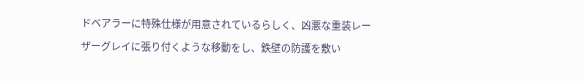ドベアラーに特殊仕様が用意されているらしく、凶悪な重装レーザーグレイに張り付くような移動をし、鉄壁の防護を敷い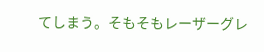てしまう。そもそもレーザーグレ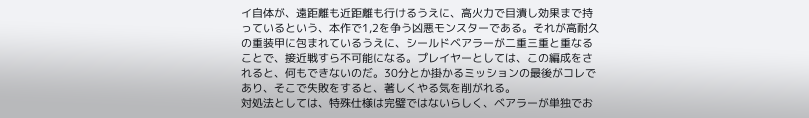イ自体が、遠距離も近距離も行けるうえに、高火力で目潰し効果まで持っているという、本作で1,2を争う凶悪モンスターである。それが高耐久の重装甲に包まれているうえに、シールドベアラーが二重三重と重なることで、接近戦すら不可能になる。プレイヤーとしては、この編成をされると、何もできないのだ。30分とか掛かるミッションの最後がコレであり、そこで失敗をすると、著しくやる気を削がれる。
対処法としては、特殊仕様は完璧ではないらしく、ベアラーが単独でお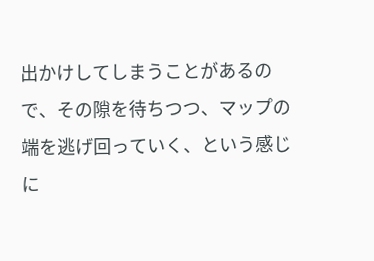出かけしてしまうことがあるので、その隙を待ちつつ、マップの端を逃げ回っていく、という感じに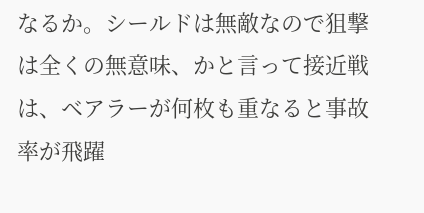なるか。シールドは無敵なので狙撃は全くの無意味、かと言って接近戦は、ベアラーが何枚も重なると事故率が飛躍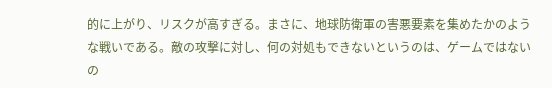的に上がり、リスクが高すぎる。まさに、地球防衛軍の害悪要素を集めたかのような戦いである。敵の攻撃に対し、何の対処もできないというのは、ゲームではないの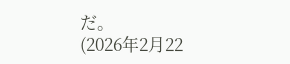だ。
(2026年2月22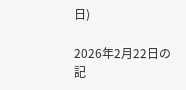日)

2026年2月22日の記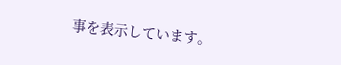事を表示しています。